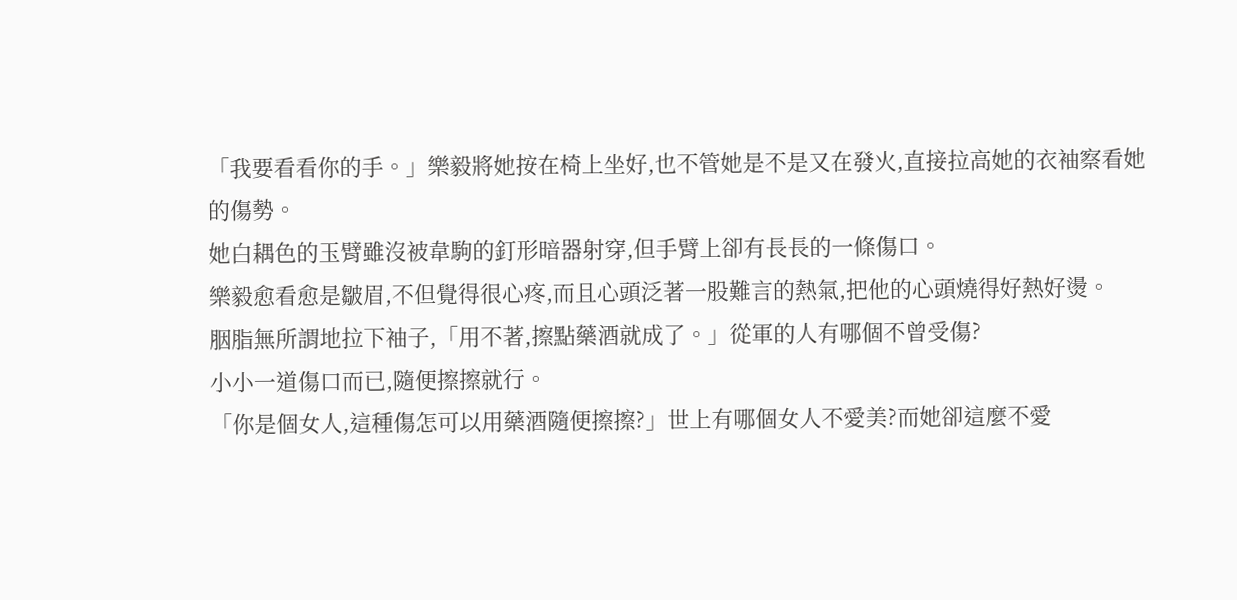「我要看看你的手。」樂毅將她按在椅上坐好,也不管她是不是又在發火,直接拉高她的衣袖察看她的傷勢。
她白耦色的玉臂雖沒被韋駒的釘形暗器射穿,但手臂上卻有長長的一條傷口。
樂毅愈看愈是皺眉,不但覺得很心疼,而且心頭泛著一股難言的熱氣,把他的心頭燒得好熱好燙。
胭脂無所謂地拉下袖子,「用不著,擦點藥酒就成了。」從軍的人有哪個不曾受傷?
小小一道傷口而已,隨便擦擦就行。
「你是個女人,這種傷怎可以用藥酒隨便擦擦?」世上有哪個女人不愛美?而她卻這麼不愛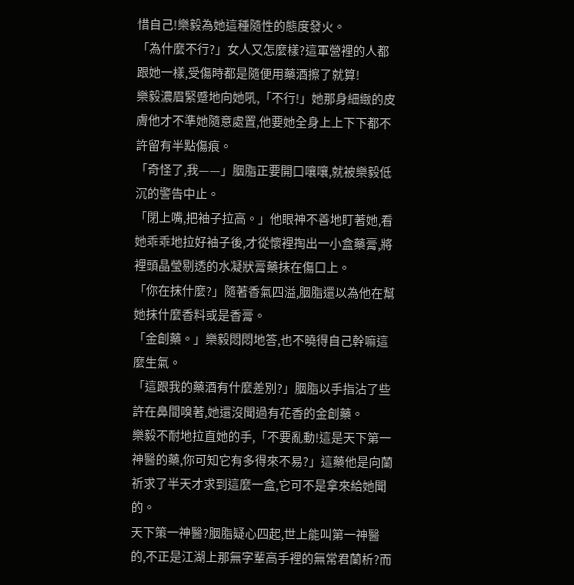惜自己!樂毅為她這種隨性的態度發火。
「為什麼不行?」女人又怎麼樣?這軍營裡的人都跟她一樣,受傷時都是隨便用藥酒擦了就算!
樂毅濃眉緊蹙地向她吼,「不行!」她那身細緻的皮膚他才不準她隨意處置,他要她全身上上下下都不許留有半點傷痕。
「奇怪了,我——」胭脂正要開口嚷嚷,就被樂毅低沉的警告中止。
「閉上嘴,把袖子拉高。」他眼神不善地盯著她,看她乖乖地拉好袖子後,才從懷裡掏出一小盒藥膏,將裡頭晶瑩剔透的水凝狀膏藥抹在傷口上。
「你在抹什麼?」隨著香氣四溢,胭脂還以為他在幫她抹什麼香料或是香膏。
「金創藥。」樂毅悶悶地答,也不曉得自己幹嘛這麼生氣。
「這跟我的藥酒有什麼差別?」胭脂以手指沾了些許在鼻間嗅著,她還沒聞過有花香的金創藥。
樂毅不耐地拉直她的手,「不要亂動!這是天下第一神醫的藥,你可知它有多得來不易?」這藥他是向蘭祈求了半天才求到這麼一盒,它可不是拿來給她聞的。
天下策一神醫?胭脂疑心四起,世上能叫第一神醫的,不正是江湖上那無字輩高手裡的無常君蘭析?而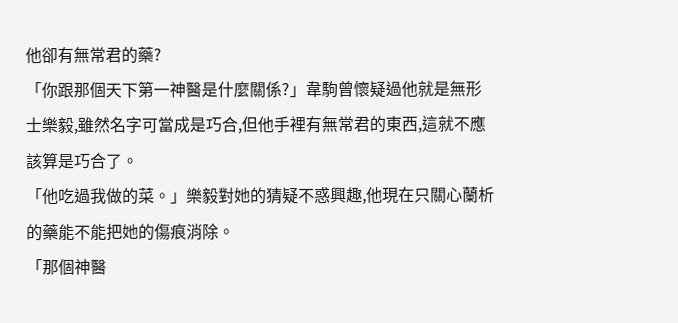他卻有無常君的藥?
「你跟那個天下第一神醫是什麼關係?」韋駒曾懷疑過他就是無形士樂毅,雖然名字可當成是巧合,但他手裡有無常君的東西,這就不應該算是巧合了。
「他吃過我做的菜。」樂毅對她的猜疑不惑興趣,他現在只關心蘭析的藥能不能把她的傷痕消除。
「那個神醫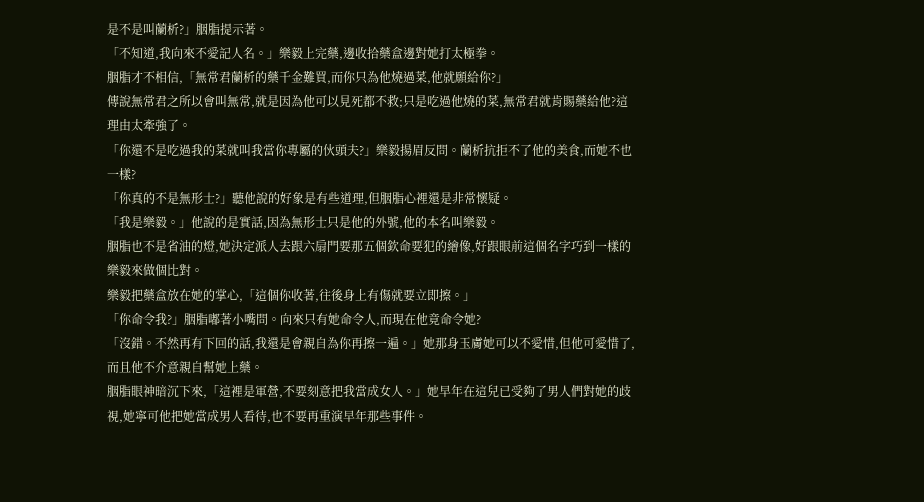是不是叫蘭析?」胭脂提示著。
「不知道,我向來不愛記人名。」樂毅上完藥,邊收拾藥盒邊對她打太極拳。
胭脂才不相信,「無常君蘭析的藥千金難買,而你只為他燒過菜,他就願給你?」
傳說無常君之所以會叫無常,就是因為他可以見死都不救;只是吃過他燒的菜,無常君就肯賜藥給他?這理由太牽強了。
「你還不是吃過我的菜就叫我當你專屬的伙頭夫?」樂毅揚眉反問。蘭析抗拒不了他的美食,而她不也一樣?
「你真的不是無形士?」聽他說的好象是有些道理,但胭脂心裡還是非常懷疑。
「我是樂毅。」他說的是實話,因為無形士只是他的外號,他的本名叫樂毅。
胭脂也不是省油的燈,她決定派人去跟六扇門要那五個欽命要犯的繪像,好跟眼前這個名字巧到一樣的樂毅來做個比對。
樂毅把藥盒放在她的掌心,「這個你收著,往後身上有傷就要立即擦。」
「你命令我?」胭脂嘟著小嘴問。向來只有她命令人,而現在他竟命令她?
「沒錯。不然再有下回的話,我還是會親自為你再擦一遍。」她那身玉膚她可以不愛惜,但他可愛惜了,而且他不介意親自幫她上藥。
胭脂眼神暗沉下來,「這裡是軍營,不要刻意把我當成女人。」她早年在這兒已受夠了男人們對她的歧視,她寧可他把她當成男人看待,也不要再重演早年那些事件。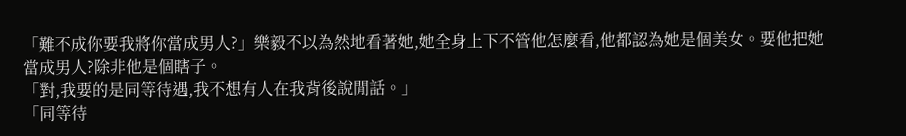「難不成你要我將你當成男人?」樂毅不以為然地看著她,她全身上下不管他怎麼看,他都認為她是個美女。要他把她當成男人?除非他是個瞎子。
「對,我要的是同等待遇,我不想有人在我背後說閒話。」
「同等待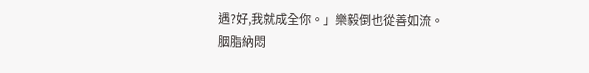遇?好,我就成全你。」樂毅倒也從善如流。
胭脂納悶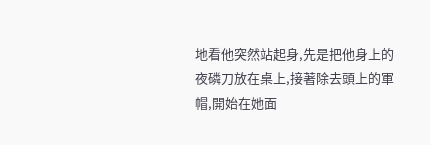地看他突然站起身,先是把他身上的夜磷刀放在桌上,接著除去頭上的軍帽,開始在她面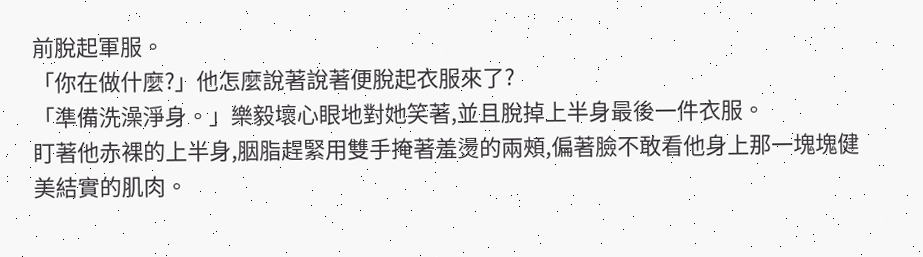前脫起軍服。
「你在做什麼?」他怎麼說著說著便脫起衣服來了?
「準備洗澡淨身。」樂毅壞心眼地對她笑著,並且脫掉上半身最後一件衣服。
盯著他赤裸的上半身,胭脂趕緊用雙手掩著羞燙的兩頰,偏著臉不敢看他身上那一塊塊健美結實的肌肉。